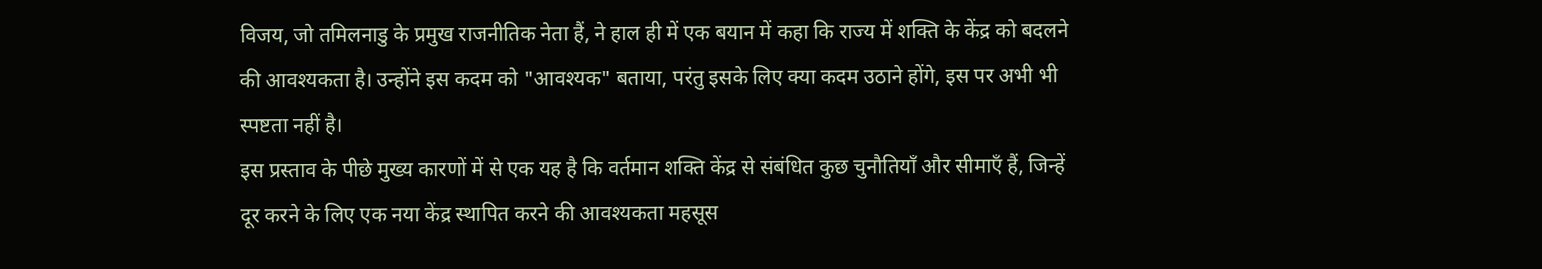विजय, जो तमिलनाडु के प्रमुख राजनीतिक नेता हैं, ने हाल ही में एक बयान में कहा कि राज्य में शक्ति के केंद्र को बदलने की आवश्यकता है। उन्होंने इस कदम को "आवश्यक" बताया, परंतु इसके लिए क्या कदम उठाने होंगे, इस पर अभी भी स्पष्टता नहीं है।
इस प्रस्ताव के पीछे मुख्य कारणों में से एक यह है कि वर्तमान शक्ति केंद्र से संबंधित कुछ चुनौतियाँ और सीमाएँ हैं, जिन्हें दूर करने के लिए एक नया केंद्र स्थापित करने की आवश्यकता महसूस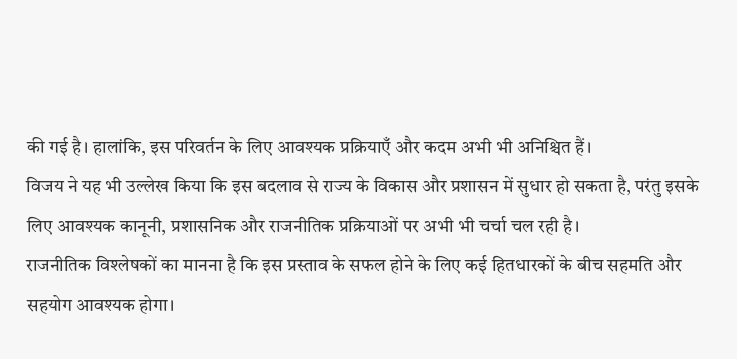की गई है। हालांकि, इस परिवर्तन के लिए आवश्यक प्रक्रियाएँ और कदम अभी भी अनिश्चित हैं।
विजय ने यह भी उल्लेख किया कि इस बदलाव से राज्य के विकास और प्रशासन में सुधार हो सकता है, परंतु इसके लिए आवश्यक कानूनी, प्रशासनिक और राजनीतिक प्रक्रियाओं पर अभी भी चर्चा चल रही है।
राजनीतिक विश्लेषकों का मानना है कि इस प्रस्ताव के सफल होने के लिए कई हितधारकों के बीच सहमति और सहयोग आवश्यक होगा।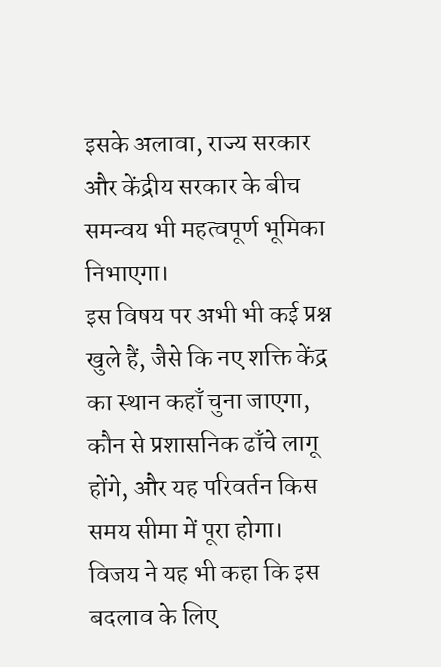इसके अलावा, राज्य सरकार और केंद्रीय सरकार के बीच समन्वय भी महत्वपूर्ण भूमिका निभाएगा।
इस विषय पर अभी भी कई प्रश्न खुले हैं, जैसे कि नए शक्ति केंद्र का स्थान कहाँ चुना जाएगा, कौन से प्रशासनिक ढाँचे लागू होंगे, और यह परिवर्तन किस समय सीमा में पूरा होगा।
विजय ने यह भी कहा कि इस बदलाव के लिए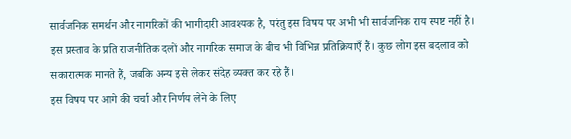सार्वजनिक समर्थन और नागरिकों की भागीदारी आवश्यक है, परंतु इस विषय पर अभी भी सार्वजनिक राय स्पष्ट नहीं है।
इस प्रस्ताव के प्रति राजनीतिक दलों और नागरिक समाज के बीच भी विभिन्न प्रतिक्रियाएँ हैं। कुछ लोग इस बदलाव को सकारात्मक मानते हैं, जबकि अन्य इसे लेकर संदेह व्यक्त कर रहे हैं।
इस विषय पर आगे की चर्चा और निर्णय लेने के लिए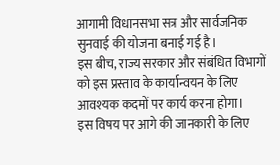आगामी विधानसभा सत्र और सार्वजनिक सुनवाई की योजना बनाई गई है।
इस बीच, राज्य सरकार और संबंधित विभागों को इस प्रस्ताव के कार्यान्वयन के लिए आवश्यक कदमों पर कार्य करना होगा।
इस विषय पर आगे की जानकारी के लिए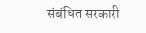संबंधित सरकारी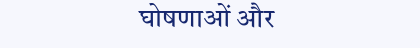घोषणाओं और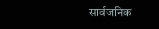सार्वजनिक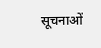सूचनाओं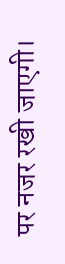पर नजर रखी जाएगी।